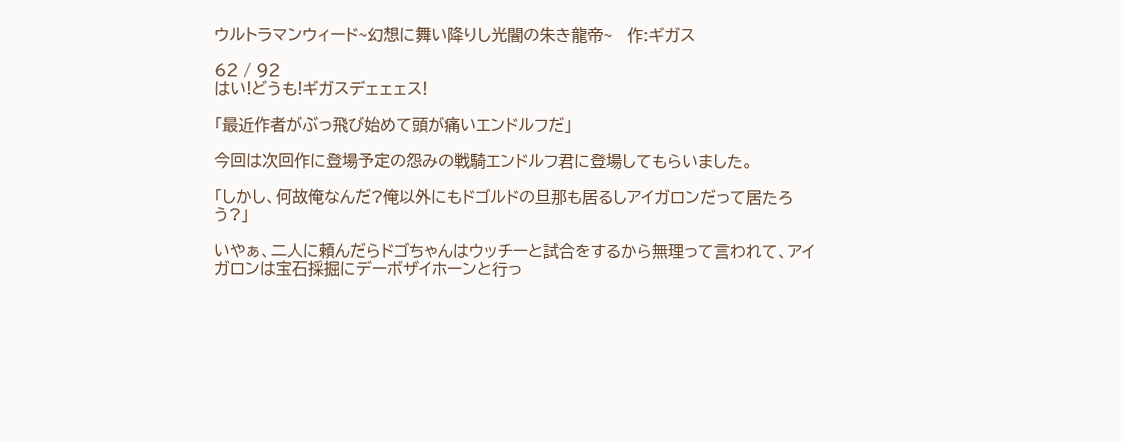ウルトラマンウィード~幻想に舞い降りし光闇の朱き龍帝~   作:ギガス

62 / 92
はい!どうも!ギガスデェェェス!

「最近作者がぶっ飛び始めて頭が痛いエンドルフだ」

今回は次回作に登場予定の怨みの戦騎エンドルフ君に登場してもらいました。

「しかし、何故俺なんだ?俺以外にもドゴルドの旦那も居るしアイガロンだって居たろう?」

いやぁ、二人に頼んだらドゴちゃんはウッチーと試合をするから無理って言われて、アイガロンは宝石採掘にデーボザイホーンと行っ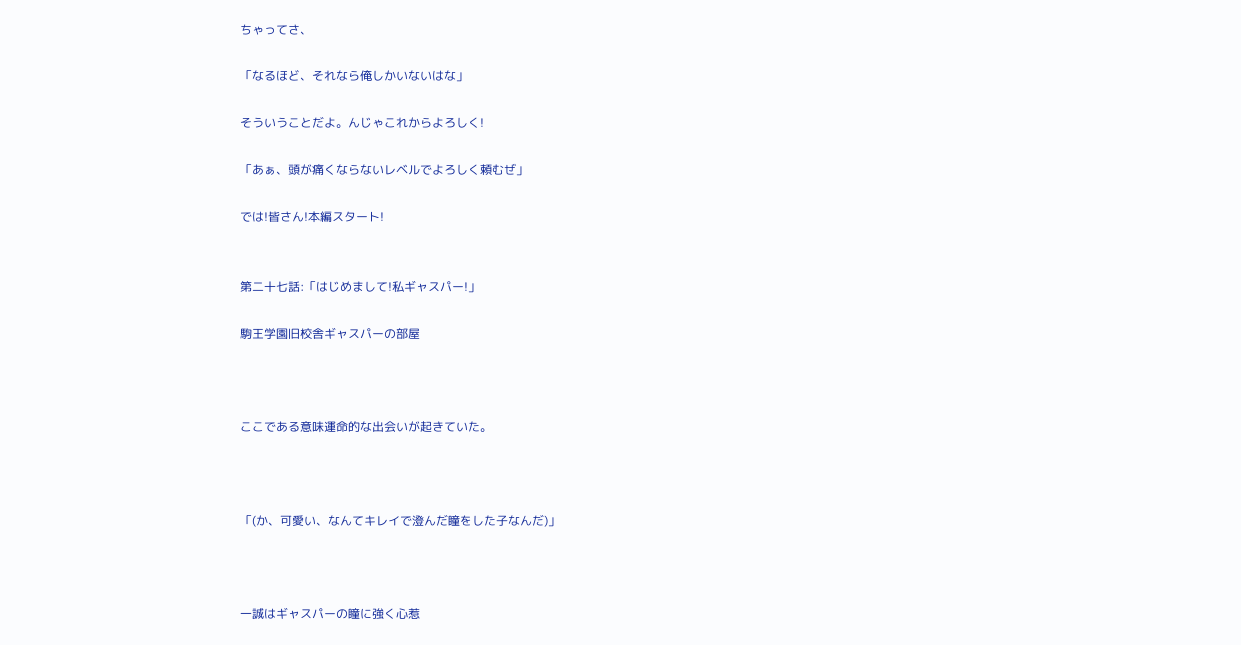ちゃってさ、

「なるほど、それなら俺しかいないはな」

そういうことだよ。んじゃこれからよろしく!

「あぁ、頭が痛くならないレベルでよろしく頼むぜ」

では!皆さん!本編スタート!


第二十七話:「はじめまして!私ギャスパー!」

駒王学園旧校舎ギャスパーの部屋



ここである意味運命的な出会いが起きていた。



「(か、可愛い、なんてキレイで澄んだ瞳をした子なんだ)」



一誠はギャスパーの瞳に強く心惹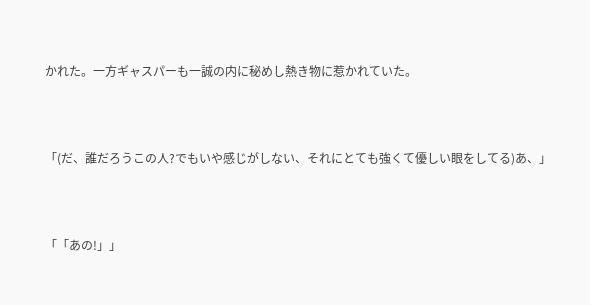かれた。一方ギャスパーも一誠の内に秘めし熱き物に惹かれていた。



「(だ、誰だろうこの人?でもいや感じがしない、それにとても強くて優しい眼をしてる)あ、」



「「あの!」」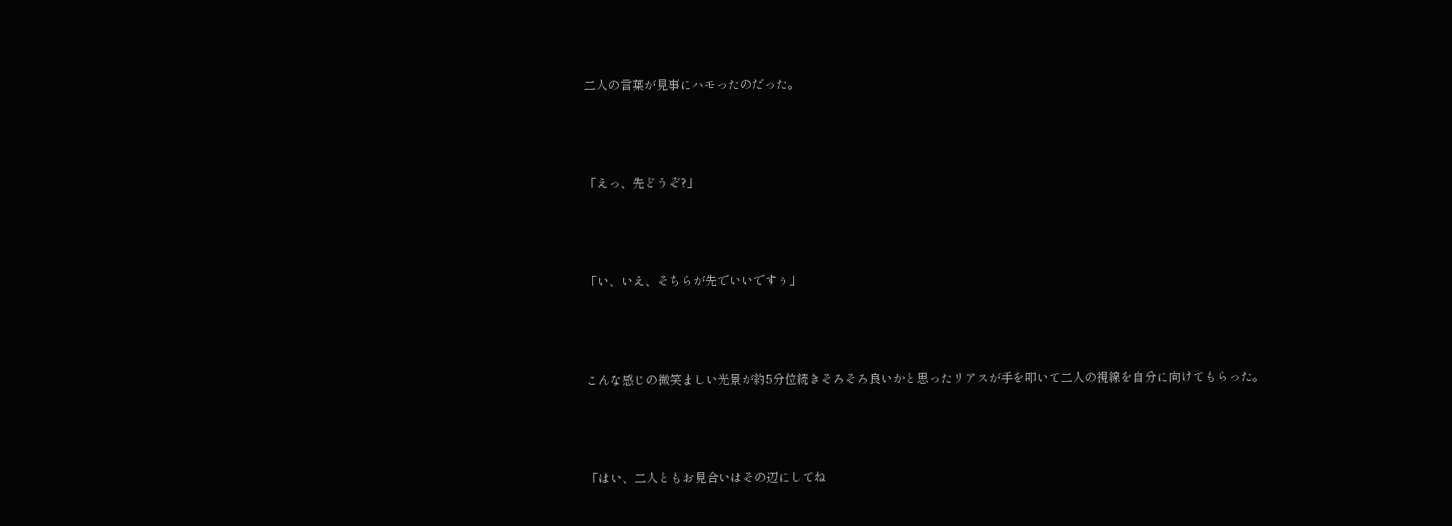二人の言葉が見事にハモったのだった。



「えっ、先どうぞ?」



「い、いえ、そちらが先でいいですぅ」



こんな感じの微笑ましい光景が約5分位続きそろそろ良いかと思ったリアスが手を叩いて二人の視線を自分に向けてもらった。



「はい、二人ともお見合いはその辺にしてね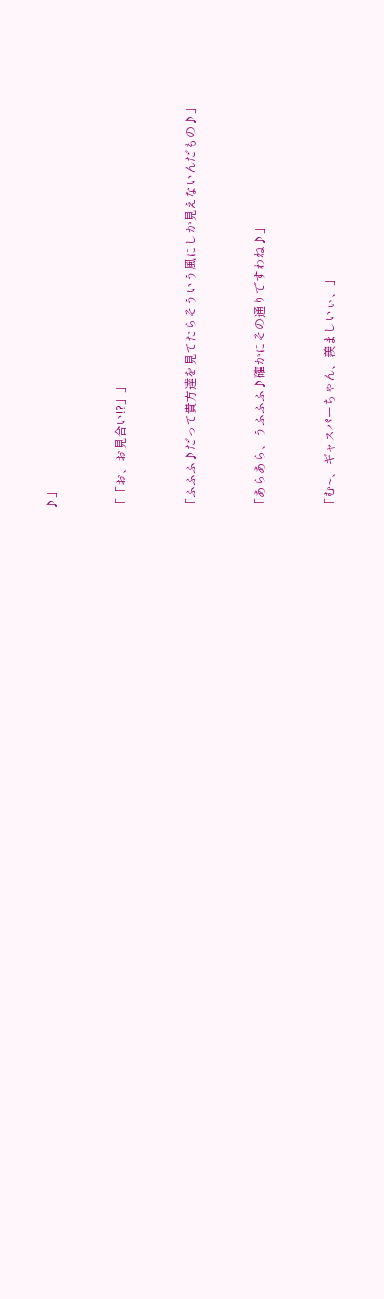♪」



「「お、お見合い!?」」



「ふふふ♪だって貴方達を見てたらそういう風にしか見えないんだもの♪」



「あらあら、うふふふ♪確かにその通りですわね♪」



「む~、ギャスパーちゃん、羨ましいぃ、」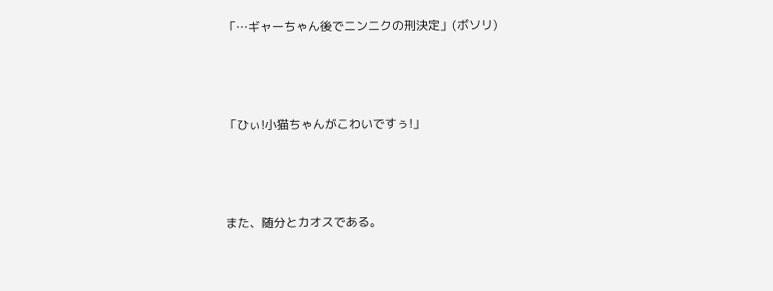「…ギャーちゃん後でニンニクの刑決定」(ボソリ)



「ひぃ!小猫ちゃんがこわいですぅ!」



また、随分とカオスである。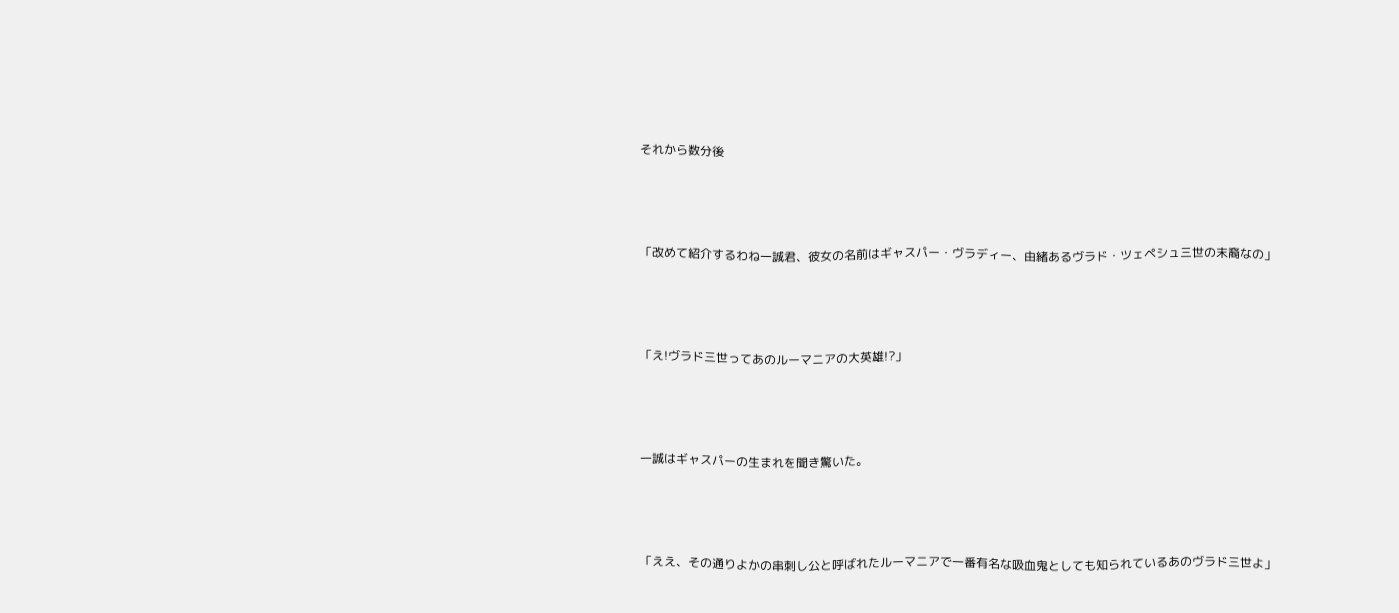それから数分後



「改めて紹介するわね一誠君、彼女の名前はギャスパー・ヴラディー、由緒あるヴラド・ツェペシュ三世の末裔なの」



「え!ヴラド三世ってあのルーマニアの大英雄!?」



一誠はギャスパーの生まれを聞き驚いた。



「ええ、その通りよかの串刺し公と呼ばれたルーマニアで一番有名な吸血鬼としても知られているあのヴラド三世よ」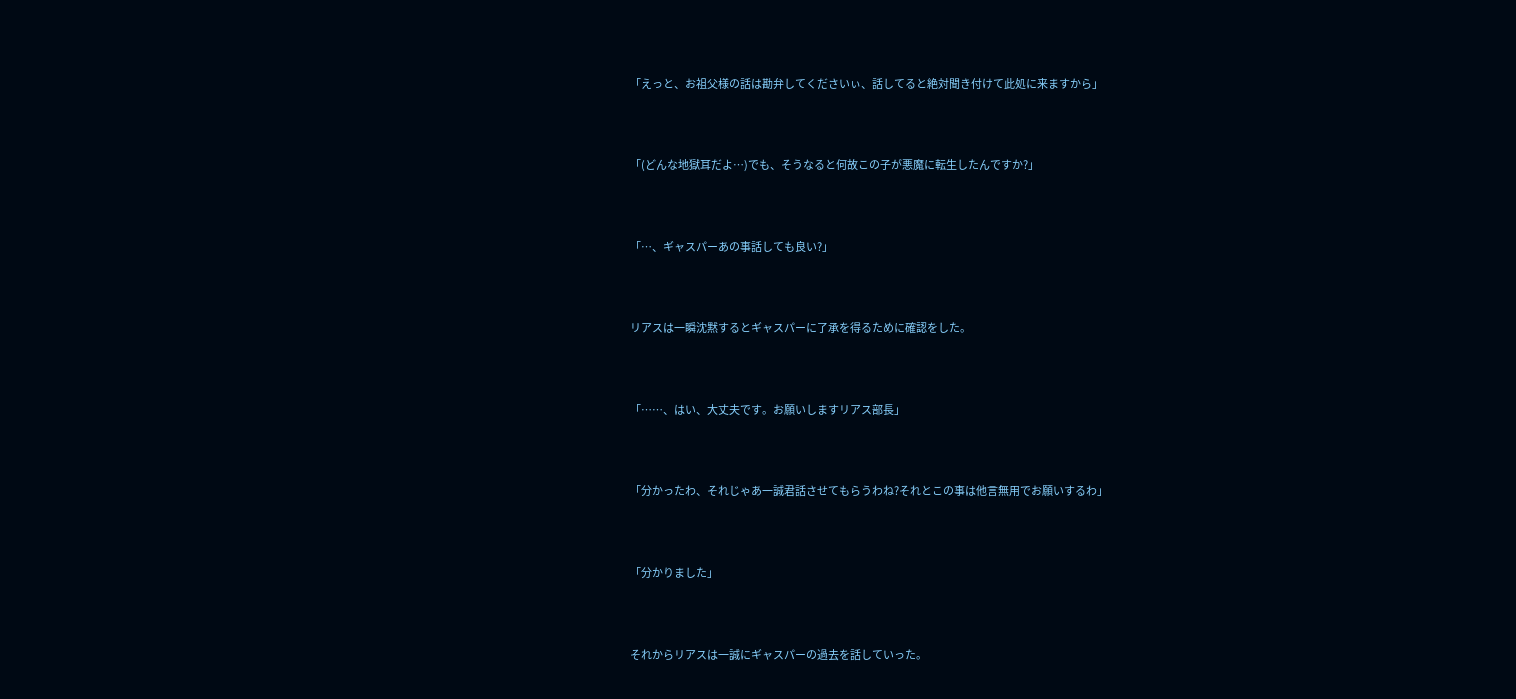「えっと、お祖父様の話は勘弁してくださいぃ、話してると絶対聞き付けて此処に来ますから」



「(どんな地獄耳だよ…)でも、そうなると何故この子が悪魔に転生したんですか?」



「…、ギャスパーあの事話しても良い?」



リアスは一瞬沈黙するとギャスパーに了承を得るために確認をした。



「……、はい、大丈夫です。お願いしますリアス部長」



「分かったわ、それじゃあ一誠君話させてもらうわね?それとこの事は他言無用でお願いするわ」



「分かりました」



それからリアスは一誠にギャスパーの過去を話していった。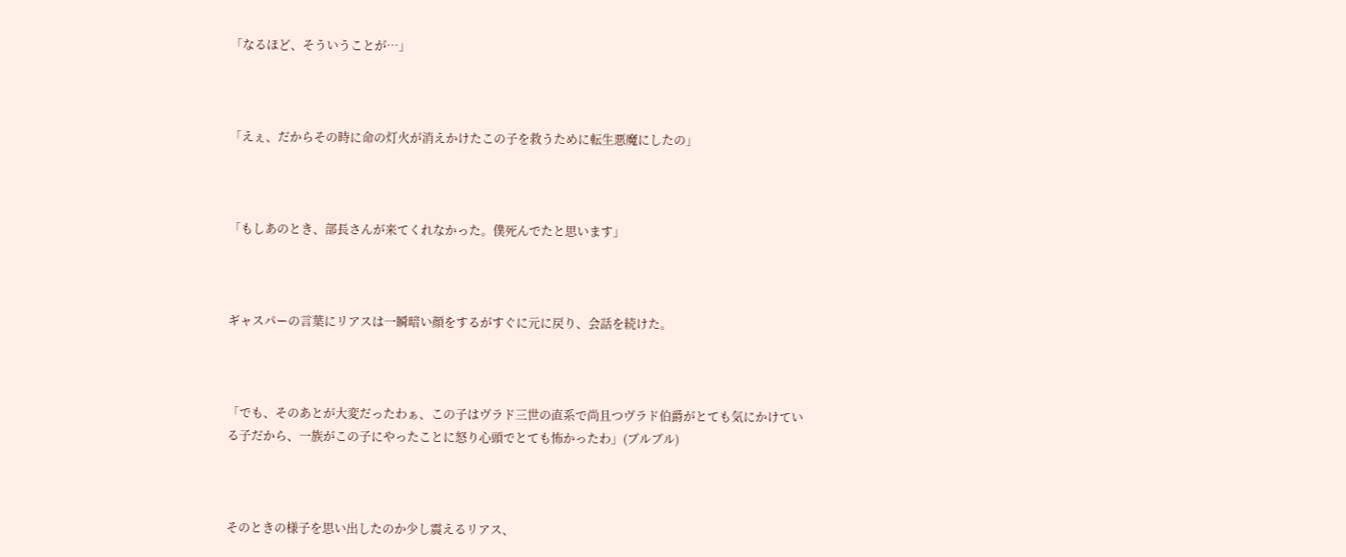「なるほど、そういうことが…」



「えぇ、だからその時に命の灯火が消えかけたこの子を救うために転生悪魔にしたの」



「もしあのとき、部長さんが来てくれなかった。僕死んでたと思います」



ギャスパーの言葉にリアスは一瞬暗い顔をするがすぐに元に戻り、会話を続けた。



「でも、そのあとが大変だったわぁ、この子はヴラド三世の直系で尚且つヴラド伯爵がとても気にかけている子だから、一族がこの子にやったことに怒り心頭でとても怖かったわ」(ブルブル)



そのときの様子を思い出したのか少し震えるリアス、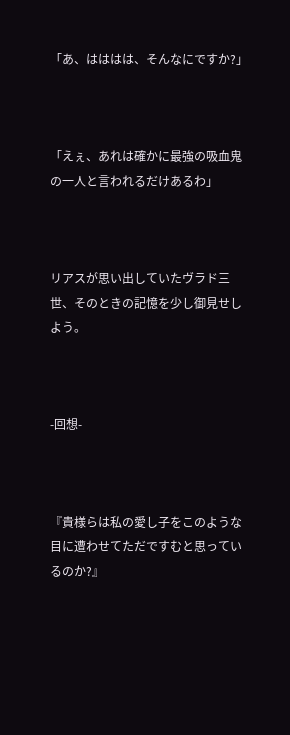「あ、はははは、そんなにですか?」



「えぇ、あれは確かに最強の吸血鬼の一人と言われるだけあるわ」



リアスが思い出していたヴラド三世、そのときの記憶を少し御見せしよう。



-回想-



『貴様らは私の愛し子をこのような目に遭わせてただですむと思っているのか?』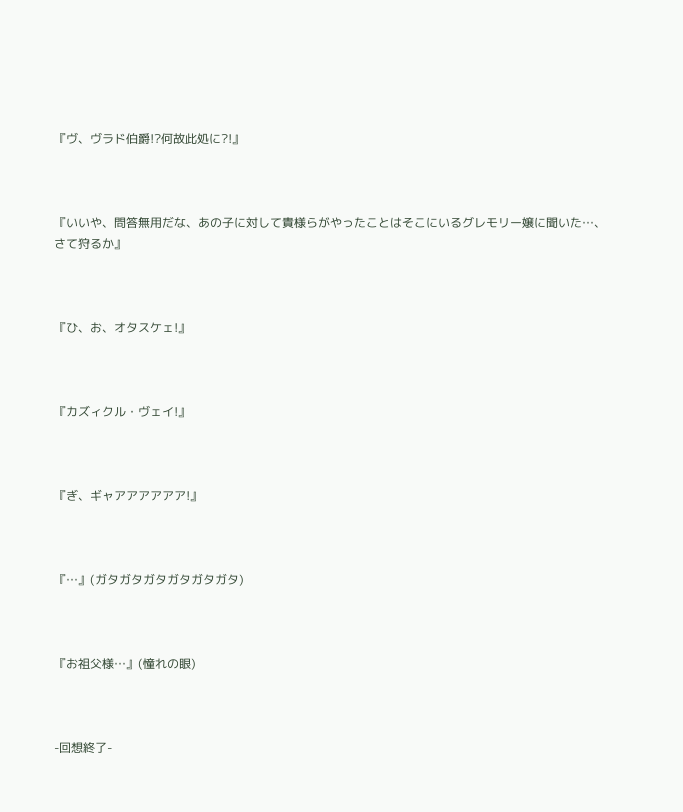『ヴ、ヴラド伯爵!?何故此処に?!』



『いいや、問答無用だな、あの子に対して貴様らがやったことはそこにいるグレモリー嬢に聞いた…、さて狩るか』



『ひ、お、オタスケェ!』



『カズィクル・ヴェイ!』



『ぎ、ギャアアアアアア!』



『…』(ガタガタガタガタガタガタ)



『お祖父様…』(憧れの眼)



-回想終了-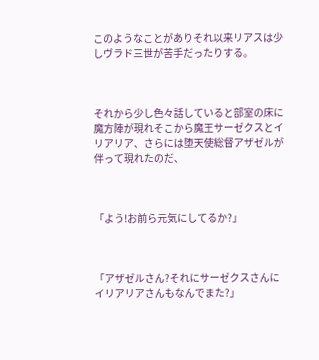このようなことがありそれ以来リアスは少しヴラド三世が苦手だったりする。



それから少し色々話していると部室の床に魔方陣が現れそこから魔王サーゼクスとイリアリア、さらには堕天使総督アザゼルが伴って現れたのだ、



「よう!お前ら元気にしてるか?」



「アザゼルさん?それにサーゼクスさんにイリアリアさんもなんでまた?」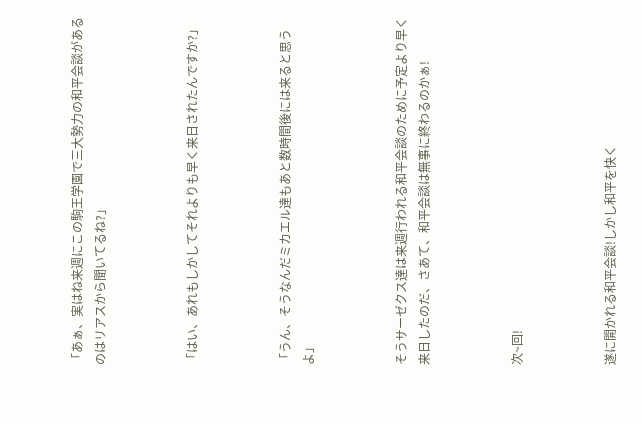「あぁ、実はね来週にこの駒王学園で三大勢力の和平会談があるのはリアスから聞いてるね?」



「はい、あれもしかしてそれよりも早く来日されたんですか?」



「うん、そうなんだミカエル達もあと数時間後には来ると思うよ」



そうサーゼクス達は来週行われる和平会談のために予定より早く来日したのだ、さあて、和平会談は無事に終わるのかぁ!



次~回!



遂に開かれる和平会談!しかし和平を快く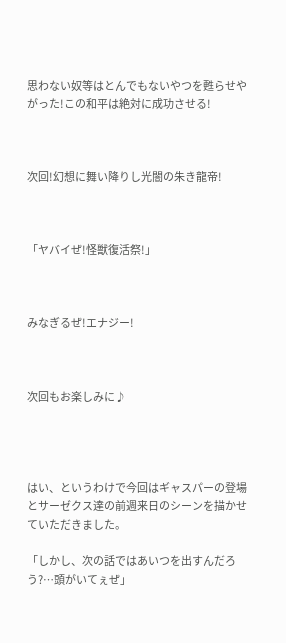思わない奴等はとんでもないやつを甦らせやがった!この和平は絶対に成功させる!



次回!幻想に舞い降りし光闇の朱き龍帝!



「ヤバイぜ!怪獣復活祭!」



みなぎるぜ!エナジー!



次回もお楽しみに♪




はい、というわけで今回はギャスパーの登場とサーゼクス達の前週来日のシーンを描かせていただきました。

「しかし、次の話ではあいつを出すんだろう?…頭がいてぇぜ」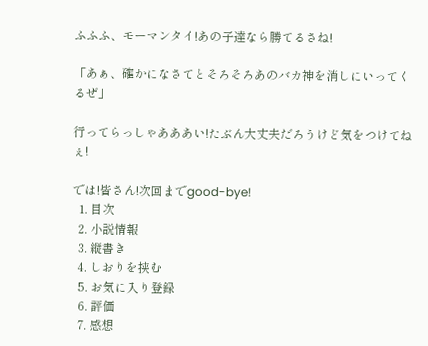ふふふ、モーマンタイ!あの子達なら勝てるさね!

「あぁ、確かになさてとそろそろあのバカ神を消しにいってくるぜ」

行ってらっしゃあああい!たぶん大丈夫だろうけど気をつけてねぇ!

では!皆さん!次回までgood-bye!
  1. 目次
  2. 小説情報
  3. 縦書き
  4. しおりを挟む
  5. お気に入り登録
  6. 評価
  7. 感想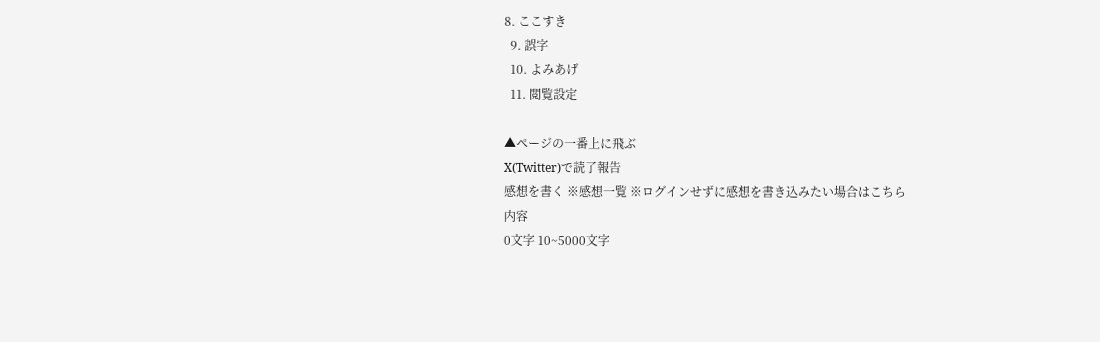8. ここすき
  9. 誤字
  10. よみあげ
  11. 閲覧設定

▲ページの一番上に飛ぶ
X(Twitter)で読了報告
感想を書く ※感想一覧 ※ログインせずに感想を書き込みたい場合はこちら
内容
0文字 10~5000文字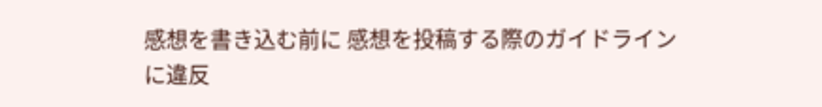感想を書き込む前に 感想を投稿する際のガイドライン に違反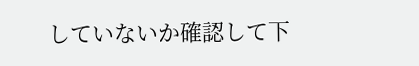していないか確認して下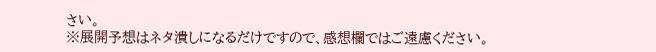さい。
※展開予想はネタ潰しになるだけですので、感想欄ではご遠慮ください。